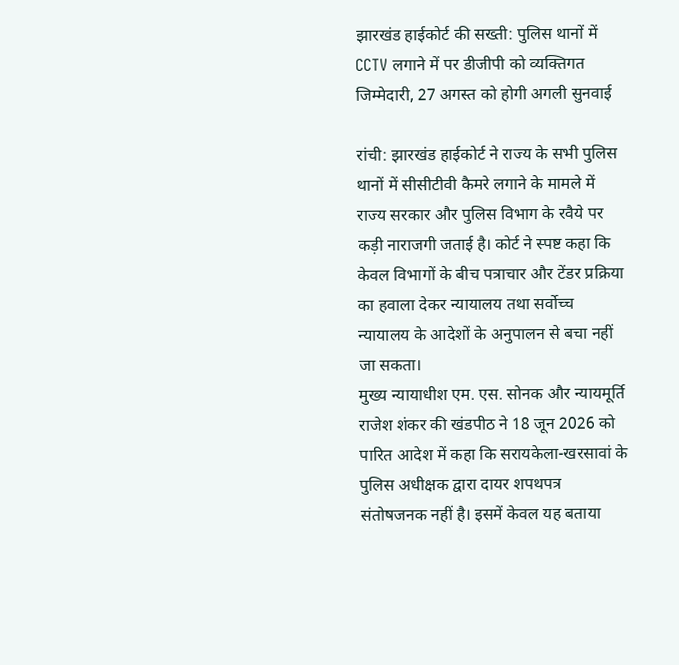झारखंड हाईकोर्ट की सख्ती: पुलिस थानों में CCTV लगाने में पर डीजीपी को व्यक्तिगत जिम्मेदारी, 27 अगस्त को होगी अगली सुनवाई

रांची: झारखंड हाईकोर्ट ने राज्य के सभी पुलिस थानों में सीसीटीवी कैमरे लगाने के मामले में राज्य सरकार और पुलिस विभाग के रवैये पर कड़ी नाराजगी जताई है। कोर्ट ने स्पष्ट कहा कि केवल विभागों के बीच पत्राचार और टेंडर प्रक्रिया का हवाला देकर न्यायालय तथा सर्वोच्च न्यायालय के आदेशों के अनुपालन से बचा नहीं जा सकता।
मुख्य न्यायाधीश एम. एस. सोनक और न्यायमूर्ति राजेश शंकर की खंडपीठ ने 18 जून 2026 को पारित आदेश में कहा कि सरायकेला-खरसावां के पुलिस अधीक्षक द्वारा दायर शपथपत्र संतोषजनक नहीं है। इसमें केवल यह बताया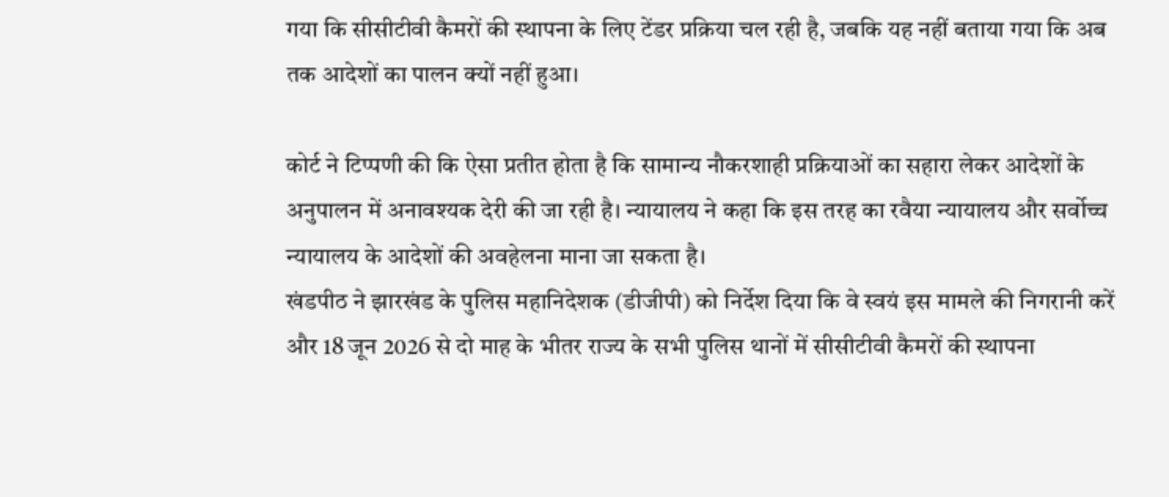गया कि सीसीटीवी कैमरों की स्थापना के लिए टेंडर प्रक्रिया चल रही है, जबकि यह नहीं बताया गया कि अब तक आदेशों का पालन क्यों नहीं हुआ।

कोर्ट ने टिप्पणी की कि ऐसा प्रतीत होता है कि सामान्य नौकरशाही प्रक्रियाओं का सहारा लेकर आदेशों के अनुपालन में अनावश्यक देरी की जा रही है। न्यायालय ने कहा कि इस तरह का रवैया न्यायालय और सर्वोच्च न्यायालय के आदेशों की अवहेलना माना जा सकता है।
खंडपीठ ने झारखंड के पुलिस महानिदेशक (डीजीपी) को निर्देश दिया कि वे स्वयं इस मामले की निगरानी करें और 18 जून 2026 से दो माह के भीतर राज्य के सभी पुलिस थानों में सीसीटीवी कैमरों की स्थापना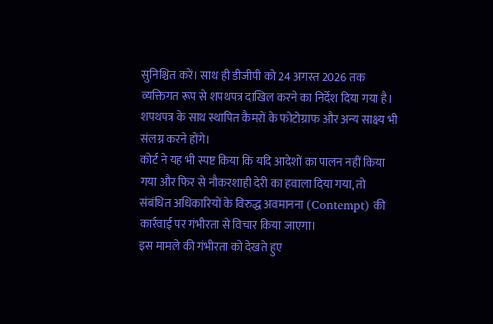सुनिश्चित करें। साथ ही डीजीपी को 24 अगस्त 2026 तक व्यक्तिगत रूप से शपथपत्र दाखिल करने का निर्देश दिया गया है। शपथपत्र के साथ स्थापित कैमरों के फोटोग्राफ और अन्य साक्ष्य भी संलग्न करने होंगे।
कोर्ट ने यह भी स्पष्ट किया कि यदि आदेशों का पालन नहीं किया गया और फिर से नौकरशाही देरी का हवाला दिया गया, तो संबंधित अधिकारियों के विरुद्ध अवमानना (Contempt) की कार्रवाई पर गंभीरता से विचार किया जाएगा।
इस मामले की गंभीरता को देखते हुए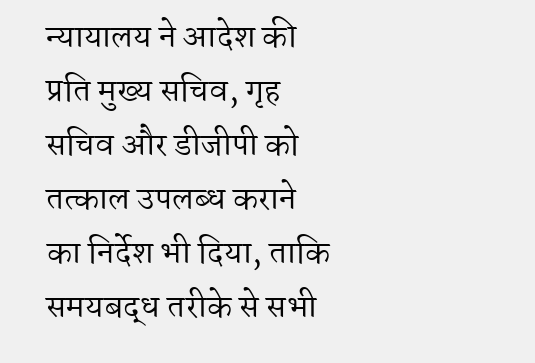न्यायालय ने आदेश की प्रति मुख्य सचिव, गृह सचिव और डीजीपी को तत्काल उपलब्ध कराने का निर्देश भी दिया, ताकि समयबद्ध तरीके से सभी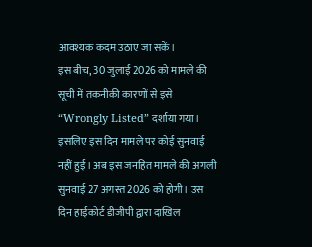आवश्यक कदम उठाए जा सकें।
इस बीच, 30 जुलाई 2026 को मामले की सूची में तकनीकी कारणों से इसे “Wrongly Listed” दर्शाया गया। इसलिए इस दिन मामले पर कोई सुनवाई नहीं हुई। अब इस जनहित मामले की अगली सुनवाई 27 अगस्त 2026 को होगी। उस दिन हाईकोर्ट डीजीपी द्वारा दाखिल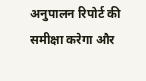अनुपालन रिपोर्ट की समीक्षा करेगा और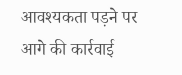आवश्यकता पड़ने पर आगे की कार्रवाई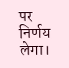पर निर्णय लेगा।